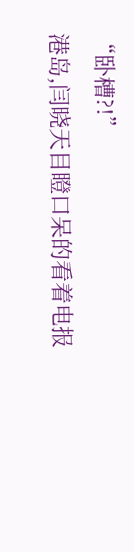“卧槽?!”
港岛,闫晓天目瞪口呆的看着电报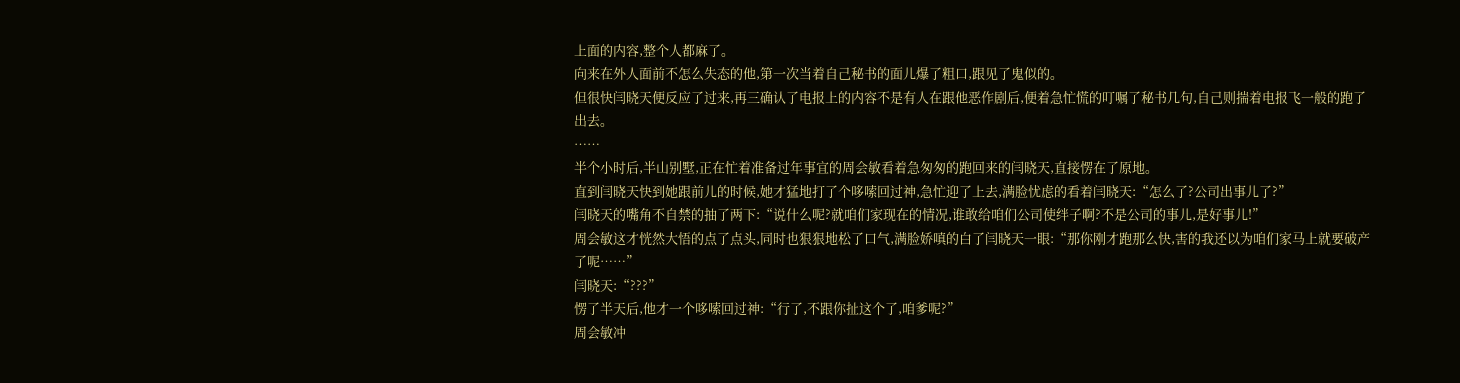上面的内容,整个人都麻了。
向来在外人面前不怎么失态的他,第一次当着自己秘书的面儿爆了粗口,跟见了鬼似的。
但很快闫晓天便反应了过来,再三确认了电报上的内容不是有人在跟他恶作剧后,便着急忙慌的叮嘱了秘书几句,自己则揣着电报飞一般的跑了出去。
……
半个小时后,半山别墅,正在忙着准备过年事宜的周会敏看着急匆匆的跑回来的闫晓天,直接愣在了原地。
直到闫晓天快到她跟前儿的时候,她才猛地打了个哆嗦回过神,急忙迎了上去,满脸忧虑的看着闫晓天:“怎么了?公司出事儿了?”
闫晓天的嘴角不自禁的抽了两下:“说什么呢?就咱们家现在的情况,谁敢给咱们公司使绊子啊?不是公司的事儿,是好事儿!”
周会敏这才恍然大悟的点了点头,同时也狠狠地松了口气,满脸娇嗔的白了闫晓天一眼:“那你刚才跑那么快,害的我还以为咱们家马上就要破产了呢……”
闫晓天:“???”
愣了半天后,他才一个哆嗦回过神:“行了,不跟你扯这个了,咱爹呢?”
周会敏冲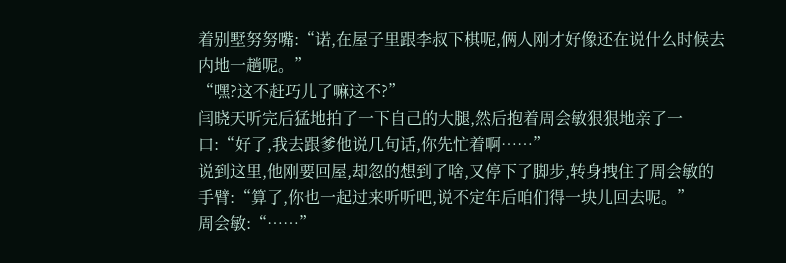着别墅努努嘴:“诺,在屋子里跟李叔下棋呢,俩人刚才好像还在说什么时候去内地一趟呢。”
“嘿?这不赶巧儿了嘛这不?”
闫晓天听完后猛地拍了一下自己的大腿,然后抱着周会敏狠狠地亲了一口:“好了,我去跟爹他说几句话,你先忙着啊……”
说到这里,他刚要回屋,却忽的想到了啥,又停下了脚步,转身拽住了周会敏的手臂:“算了,你也一起过来听听吧,说不定年后咱们得一块儿回去呢。”
周会敏:“……”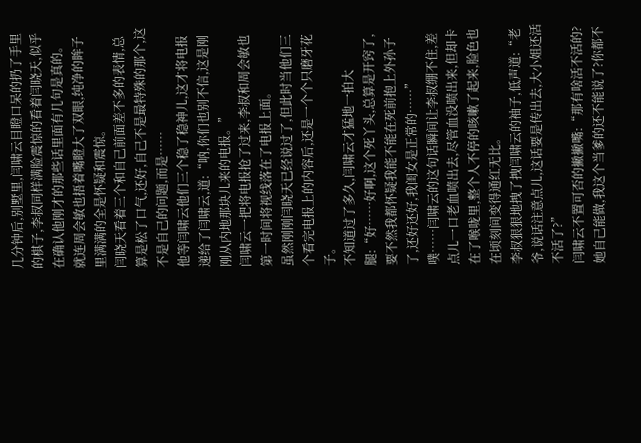几分钟后,别墅里,闫啸云目瞪口呆的扔了手里的棋子,李叔同样满脸震惊的看着闫晓天,似乎在确认他刚才的那些话里面有几句是真的。
就连周会敏也捂着嘴瞪大了双眼,纯净的眸子里满满的全是怀疑和震惊。
闫晓天看着三个和自己前面差不多的表情,总算是松了口气,还好,自己不是最特殊的那个,这不是自己的问题,而是……
他等闫啸云他们三个稳了稳神儿,这才将电报递给了闫啸云,道:“呐,你们也别不信,这是刚刚从内地那块儿来的电报。”
闫啸云一把将电报抢了过来,李叔和周会敏也第一时间将视线落在了电报上面。
虽然刚刚闫晓天已经说过了,但此时当他们三个看完电报上的内容后,还是一个个只磨牙花子。
不知道过了多久,闫啸云才猛地一拍大腿:“好……好啊,这个死丫头,总算是开窍了,要不然我都怀疑我能不能在死前抱上外孙子了,还好还好,我闺女是正常的……”
噗……闫啸云的这句话瞬间让李叔绷不住,差点儿一口老血喷出去,尽管血没喷出来,但却卡在了喉咙里,整个人不停的咳嗽了起来,脸色也在顷刻间变得通红无比。
李叔狠狠地拽了拽闫啸云的袖子,低声道:“老爷,说话注意点儿,这话要是传出去,大小姐还活不活了?”
闫啸云不置可否的撇撇嘴:“那有啥活不活的?她自己能做,我这个当爹的还不能说了?你都不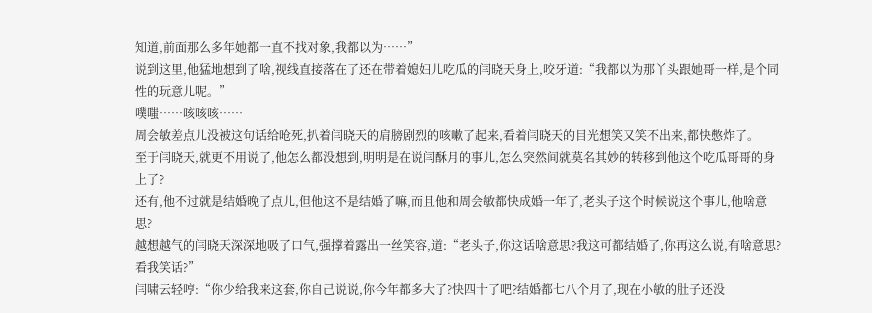知道,前面那么多年她都一直不找对象,我都以为……”
说到这里,他猛地想到了啥,视线直接落在了还在带着媳妇儿吃瓜的闫晓天身上,咬牙道:“我都以为那丫头跟她哥一样,是个同性的玩意儿呢。”
噗嗤……咳咳咳……
周会敏差点儿没被这句话给呛死,扒着闫晓天的肩膀剧烈的咳嗽了起来,看着闫晓天的目光想笑又笑不出来,都快憋炸了。
至于闫晓天,就更不用说了,他怎么都没想到,明明是在说闫酥月的事儿,怎么突然间就莫名其妙的转移到他这个吃瓜哥哥的身上了?
还有,他不过就是结婚晚了点儿,但他这不是结婚了嘛,而且他和周会敏都快成婚一年了,老头子这个时候说这个事儿,他啥意思?
越想越气的闫晓天深深地吸了口气,强撑着露出一丝笑容,道:“老头子,你这话啥意思?我这可都结婚了,你再这么说,有啥意思?看我笑话?”
闫啸云轻哼:“你少给我来这套,你自己说说,你今年都多大了?快四十了吧?结婚都七八个月了,现在小敏的肚子还没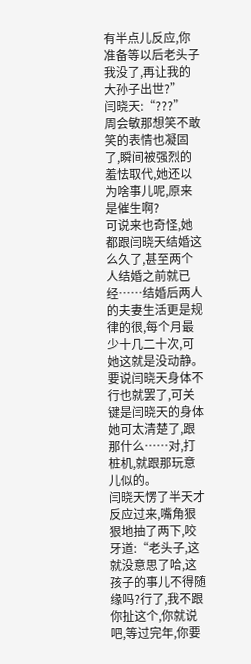有半点儿反应,你准备等以后老头子我没了,再让我的大孙子出世?”
闫晓天:“???”
周会敏那想笑不敢笑的表情也凝固了,瞬间被强烈的羞怯取代,她还以为啥事儿呢,原来是催生啊?
可说来也奇怪,她都跟闫晓天结婚这么久了,甚至两个人结婚之前就已经……结婚后两人的夫妻生活更是规律的很,每个月最少十几二十次,可她这就是没动静。
要说闫晓天身体不行也就罢了,可关键是闫晓天的身体她可太清楚了,跟那什么……对,打桩机,就跟那玩意儿似的。
闫晓天愣了半天才反应过来,嘴角狠狠地抽了两下,咬牙道:“老头子,这就没意思了哈,这孩子的事儿不得随缘吗?行了,我不跟你扯这个,你就说吧,等过完年,你要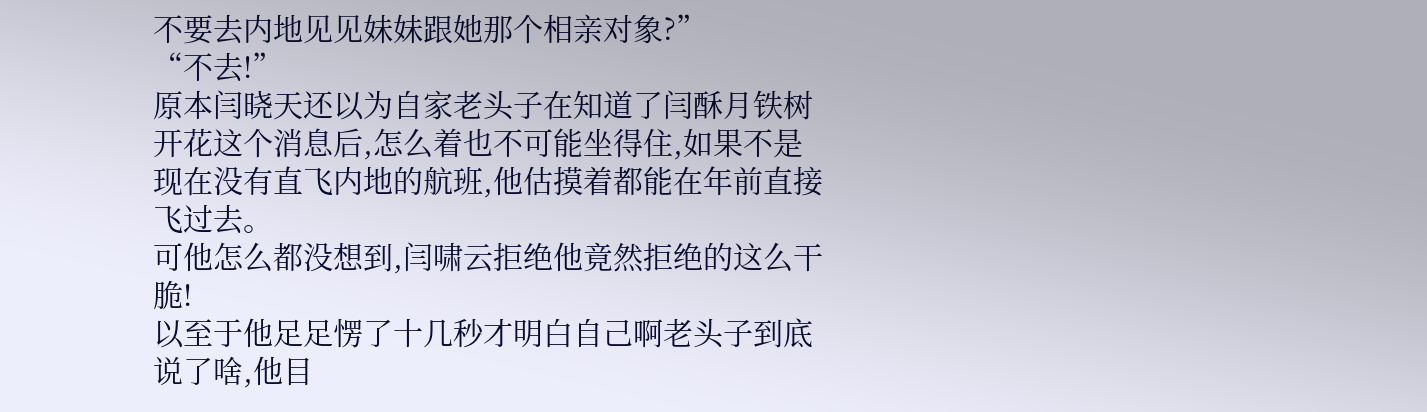不要去内地见见妹妹跟她那个相亲对象?”
“不去!”
原本闫晓天还以为自家老头子在知道了闫酥月铁树开花这个消息后,怎么着也不可能坐得住,如果不是现在没有直飞内地的航班,他估摸着都能在年前直接飞过去。
可他怎么都没想到,闫啸云拒绝他竟然拒绝的这么干脆!
以至于他足足愣了十几秒才明白自己啊老头子到底说了啥,他目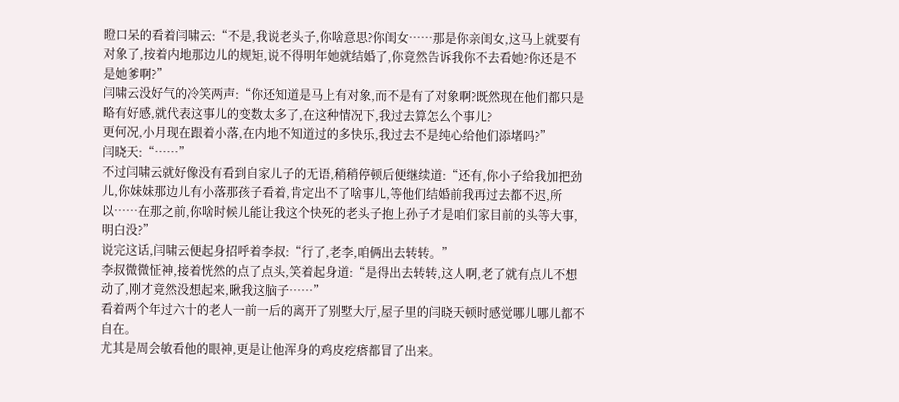瞪口呆的看着闫啸云:“不是,我说老头子,你啥意思?你闺女……那是你亲闺女,这马上就要有对象了,按着内地那边儿的规矩,说不得明年她就结婚了,你竟然告诉我你不去看她?你还是不是她爹啊?”
闫啸云没好气的冷笑两声:“你还知道是马上有对象,而不是有了对象啊?既然现在他们都只是略有好感,就代表这事儿的变数太多了,在这种情况下,我过去算怎么个事儿?
更何况,小月现在跟着小落,在内地不知道过的多快乐,我过去不是纯心给他们添堵吗?”
闫晓天:“……”
不过闫啸云就好像没有看到自家儿子的无语,稍稍停顿后便继续道:“还有,你小子给我加把劲儿,你妹妹那边儿有小落那孩子看着,肯定出不了啥事儿,等他们结婚前我再过去都不迟,所以……在那之前,你啥时候儿能让我这个快死的老头子抱上孙子才是咱们家目前的头等大事,明白没?”
说完这话,闫啸云便起身招呼着李叔:“行了,老李,咱俩出去转转。”
李叔微微怔神,接着恍然的点了点头,笑着起身道:“是得出去转转,这人啊,老了就有点儿不想动了,刚才竟然没想起来,瞅我这脑子……”
看着两个年过六十的老人一前一后的离开了别墅大厅,屋子里的闫晓天顿时感觉哪儿哪儿都不自在。
尤其是周会敏看他的眼神,更是让他浑身的鸡皮疙瘩都冒了出来。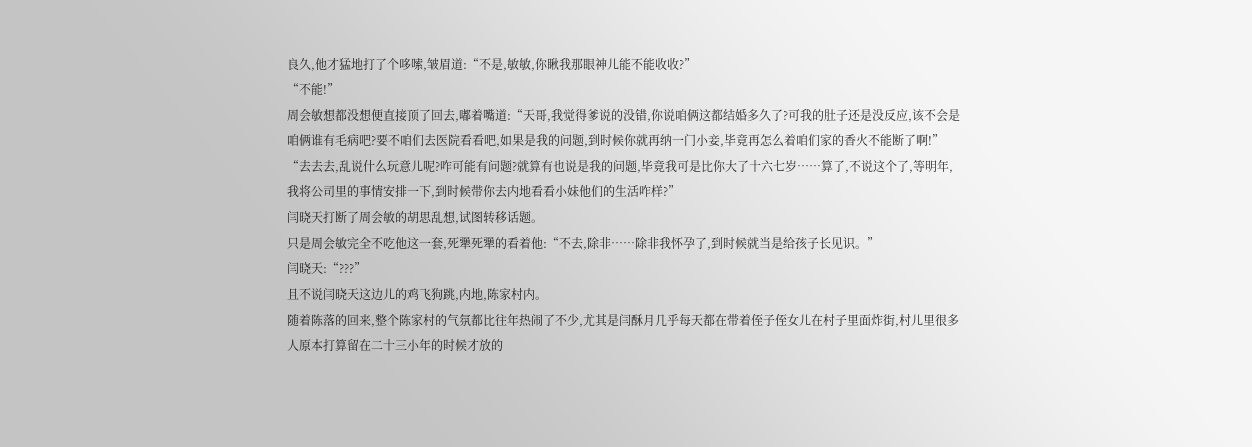良久,他才猛地打了个哆嗦,皱眉道:“不是,敏敏,你瞅我那眼神儿能不能收收?”
“不能!”
周会敏想都没想便直接顶了回去,嘟着嘴道:“天哥,我觉得爹说的没错,你说咱俩这都结婚多久了?可我的肚子还是没反应,该不会是咱俩谁有毛病吧?要不咱们去医院看看吧,如果是我的问题,到时候你就再纳一门小妾,毕竟再怎么着咱们家的香火不能断了啊!”
“去去去,乱说什么玩意儿呢?咋可能有问题?就算有也说是我的问题,毕竟我可是比你大了十六七岁……算了,不说这个了,等明年,我将公司里的事情安排一下,到时候带你去内地看看小妹他们的生活咋样?”
闫晓天打断了周会敏的胡思乱想,试图转移话题。
只是周会敏完全不吃他这一套,死犟死犟的看着他:“不去,除非……除非我怀孕了,到时候就当是给孩子长见识。”
闫晓天:“???”
且不说闫晓天这边儿的鸡飞狗跳,内地,陈家村内。
随着陈落的回来,整个陈家村的气氛都比往年热闹了不少,尤其是闫酥月几乎每天都在带着侄子侄女儿在村子里面炸街,村儿里很多人原本打算留在二十三小年的时候才放的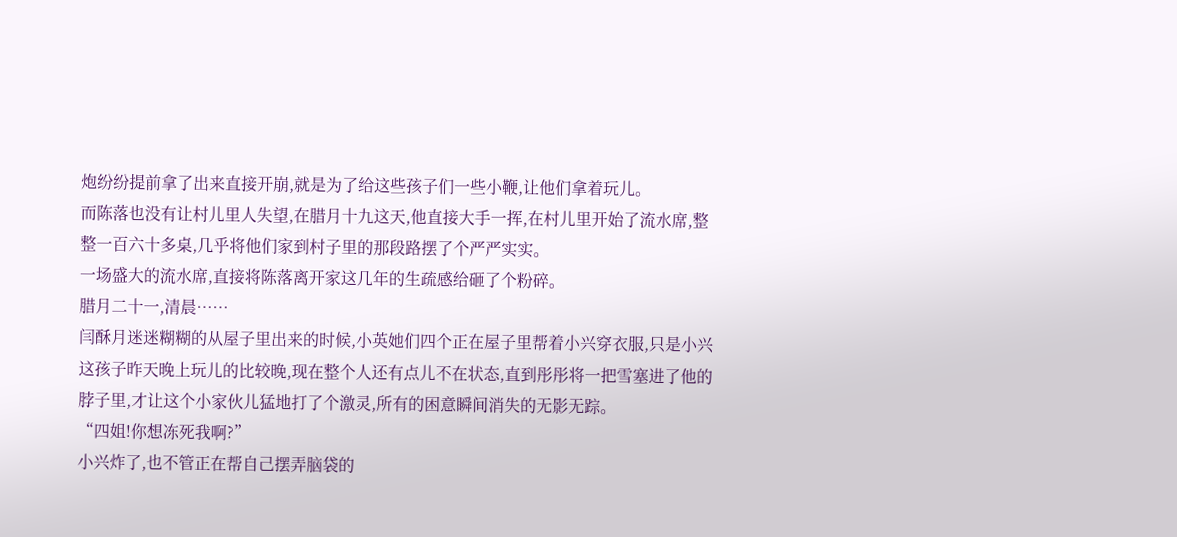炮纷纷提前拿了出来直接开崩,就是为了给这些孩子们一些小鞭,让他们拿着玩儿。
而陈落也没有让村儿里人失望,在腊月十九这天,他直接大手一挥,在村儿里开始了流水席,整整一百六十多桌,几乎将他们家到村子里的那段路摆了个严严实实。
一场盛大的流水席,直接将陈落离开家这几年的生疏感给砸了个粉碎。
腊月二十一,清晨……
闫酥月迷迷糊糊的从屋子里出来的时候,小英她们四个正在屋子里帮着小兴穿衣服,只是小兴这孩子昨天晚上玩儿的比较晚,现在整个人还有点儿不在状态,直到彤彤将一把雪塞进了他的脖子里,才让这个小家伙儿猛地打了个激灵,所有的困意瞬间消失的无影无踪。
“四姐!你想冻死我啊?”
小兴炸了,也不管正在帮自己摆弄脑袋的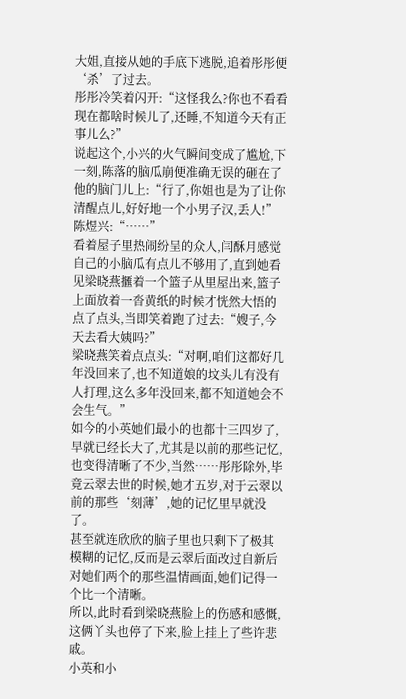大姐,直接从她的手底下逃脱,追着彤彤便‘杀’了过去。
彤彤冷笑着闪开:“这怪我么?你也不看看现在都啥时候儿了,还睡,不知道今天有正事儿么?”
说起这个,小兴的火气瞬间变成了尴尬,下一刻,陈落的脑瓜崩便准确无误的砸在了他的脑门儿上:“行了,你姐也是为了让你清醒点儿,好好地一个小男子汉,丢人!”
陈煜兴:“……”
看着屋子里热闹纷呈的众人,闫酥月感觉自己的小脑瓜有点儿不够用了,直到她看见梁晓燕擓着一个篮子从里屋出来,篮子上面放着一沓黄纸的时候才恍然大悟的点了点头,当即笑着跑了过去:“嫂子,今天去看大姨吗?”
梁晓燕笑着点点头:“对啊,咱们这都好几年没回来了,也不知道娘的坟头儿有没有人打理,这么多年没回来,都不知道她会不会生气。”
如今的小英她们最小的也都十三四岁了,早就已经长大了,尤其是以前的那些记忆,也变得清晰了不少,当然……彤彤除外,毕竟云翠去世的时候,她才五岁,对于云翠以前的那些‘刻薄’,她的记忆里早就没了。
甚至就连欣欣的脑子里也只剩下了极其模糊的记忆,反而是云翠后面改过自新后对她们两个的那些温情画面,她们记得一个比一个清晰。
所以,此时看到梁晓燕脸上的伤感和感慨,这俩丫头也停了下来,脸上挂上了些许悲戚。
小英和小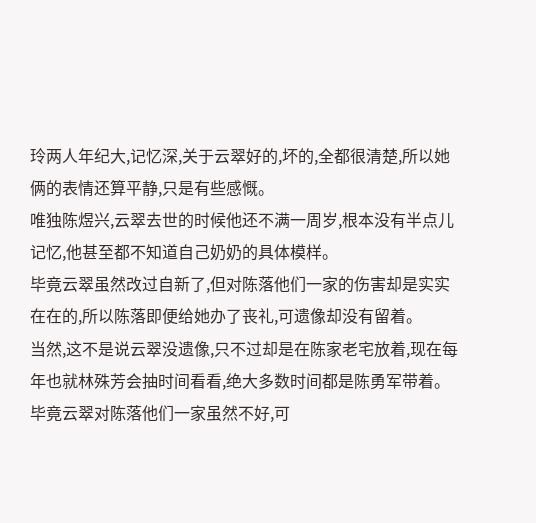玲两人年纪大,记忆深,关于云翠好的,坏的,全都很清楚,所以她俩的表情还算平静,只是有些感慨。
唯独陈煜兴,云翠去世的时候他还不满一周岁,根本没有半点儿记忆,他甚至都不知道自己奶奶的具体模样。
毕竟云翠虽然改过自新了,但对陈落他们一家的伤害却是实实在在的,所以陈落即便给她办了丧礼,可遗像却没有留着。
当然,这不是说云翠没遗像,只不过却是在陈家老宅放着,现在每年也就林殊芳会抽时间看看,绝大多数时间都是陈勇军带着。
毕竟云翠对陈落他们一家虽然不好,可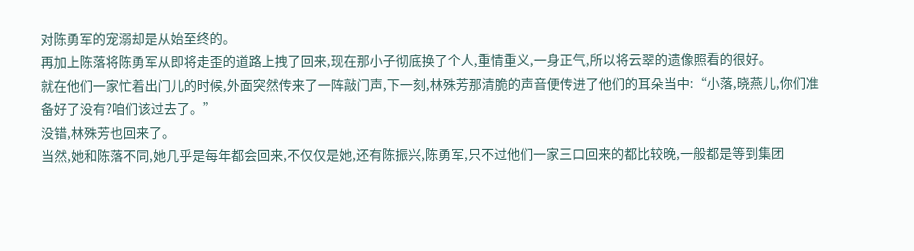对陈勇军的宠溺却是从始至终的。
再加上陈落将陈勇军从即将走歪的道路上拽了回来,现在那小子彻底换了个人,重情重义,一身正气,所以将云翠的遗像照看的很好。
就在他们一家忙着出门儿的时候,外面突然传来了一阵敲门声,下一刻,林殊芳那清脆的声音便传进了他们的耳朵当中:“小落,晓燕儿,你们准备好了没有?咱们该过去了。”
没错,林殊芳也回来了。
当然,她和陈落不同,她几乎是每年都会回来,不仅仅是她,还有陈振兴,陈勇军,只不过他们一家三口回来的都比较晚,一般都是等到集团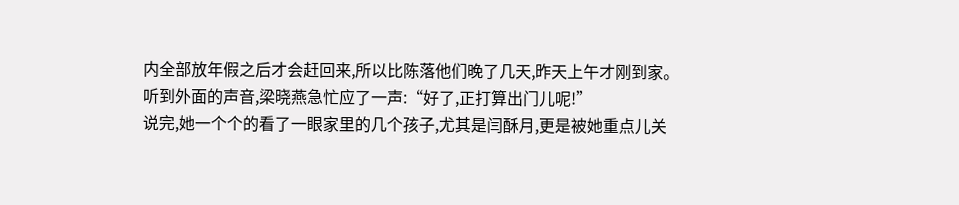内全部放年假之后才会赶回来,所以比陈落他们晚了几天,昨天上午才刚到家。
听到外面的声音,梁晓燕急忙应了一声:“好了,正打算出门儿呢!”
说完,她一个个的看了一眼家里的几个孩子,尤其是闫酥月,更是被她重点儿关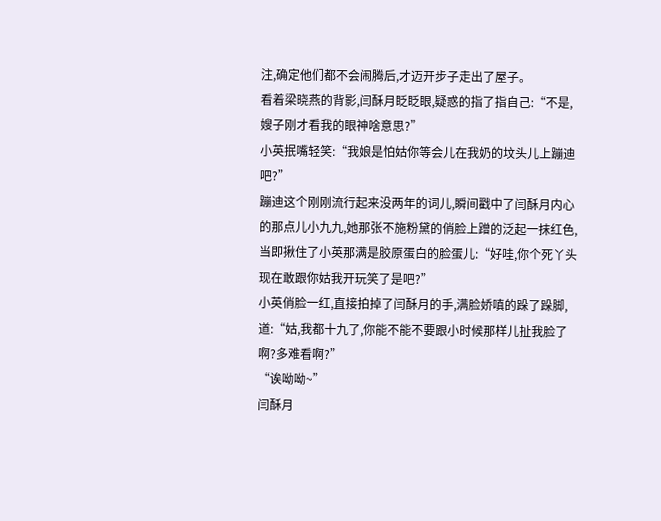注,确定他们都不会闹腾后,才迈开步子走出了屋子。
看着梁晓燕的背影,闫酥月眨眨眼,疑惑的指了指自己:“不是,嫂子刚才看我的眼神啥意思?”
小英抿嘴轻笑:“我娘是怕姑你等会儿在我奶的坟头儿上蹦迪吧?”
蹦迪这个刚刚流行起来没两年的词儿,瞬间戳中了闫酥月内心的那点儿小九九,她那张不施粉黛的俏脸上蹭的泛起一抹红色,当即揪住了小英那满是胶原蛋白的脸蛋儿:“好哇,你个死丫头现在敢跟你姑我开玩笑了是吧?”
小英俏脸一红,直接拍掉了闫酥月的手,满脸娇嗔的跺了跺脚,道:“姑,我都十九了,你能不能不要跟小时候那样儿扯我脸了啊?多难看啊?”
“诶呦呦~”
闫酥月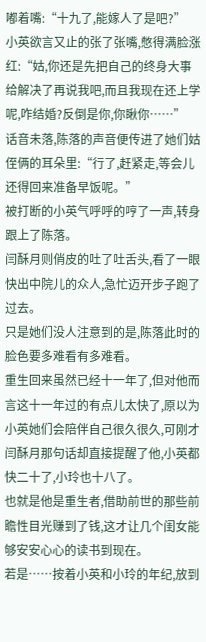嘟着嘴:“十九了,能嫁人了是吧?”
小英欲言又止的张了张嘴,憋得满脸涨红:“姑,你还是先把自己的终身大事给解决了再说我吧,而且我现在还上学呢,咋结婚?反倒是你,你瞅你……”
话音未落,陈落的声音便传进了她们姑侄俩的耳朵里:“行了,赶紧走,等会儿还得回来准备早饭呢。”
被打断的小英气呼呼的哼了一声,转身跟上了陈落。
闫酥月则俏皮的吐了吐舌头,看了一眼快出中院儿的众人,急忙迈开步子跑了过去。
只是她们没人注意到的是,陈落此时的脸色要多难看有多难看。
重生回来虽然已经十一年了,但对他而言这十一年过的有点儿太快了,原以为小英她们会陪伴自己很久很久,可刚才闫酥月那句话却直接提醒了他,小英都快二十了,小玲也十八了。
也就是他是重生者,借助前世的那些前瞻性目光赚到了钱,这才让几个闺女能够安安心心的读书到现在。
若是……按着小英和小玲的年纪,放到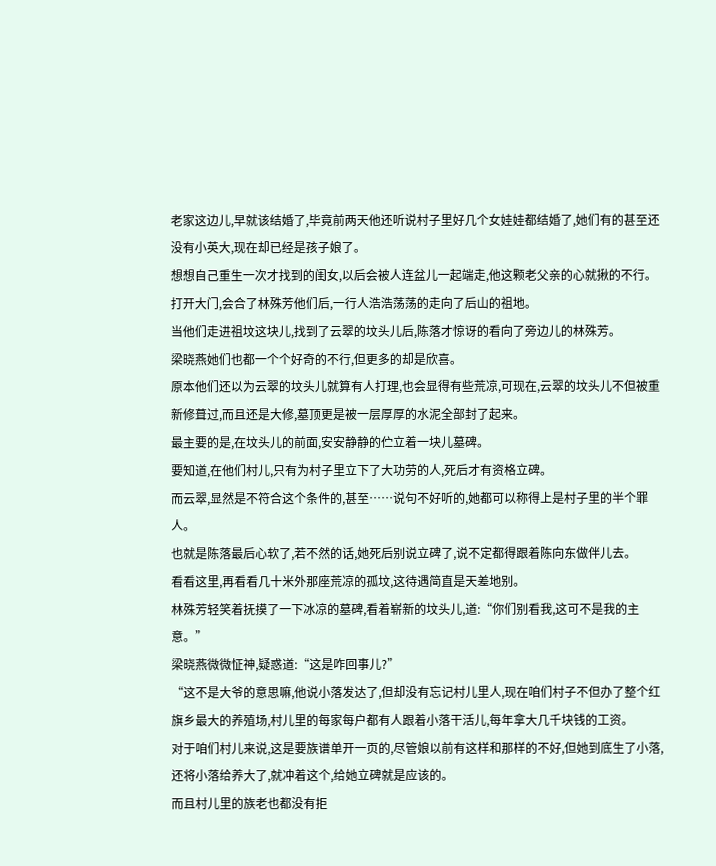老家这边儿,早就该结婚了,毕竟前两天他还听说村子里好几个女娃娃都结婚了,她们有的甚至还没有小英大,现在却已经是孩子娘了。
想想自己重生一次才找到的闺女,以后会被人连盆儿一起端走,他这颗老父亲的心就揪的不行。
打开大门,会合了林殊芳他们后,一行人浩浩荡荡的走向了后山的祖地。
当他们走进祖坟这块儿,找到了云翠的坟头儿后,陈落才惊讶的看向了旁边儿的林殊芳。
梁晓燕她们也都一个个好奇的不行,但更多的却是欣喜。
原本他们还以为云翠的坟头儿就算有人打理,也会显得有些荒凉,可现在,云翠的坟头儿不但被重新修葺过,而且还是大修,墓顶更是被一层厚厚的水泥全部封了起来。
最主要的是,在坟头儿的前面,安安静静的伫立着一块儿墓碑。
要知道,在他们村儿,只有为村子里立下了大功劳的人,死后才有资格立碑。
而云翠,显然是不符合这个条件的,甚至……说句不好听的,她都可以称得上是村子里的半个罪人。
也就是陈落最后心软了,若不然的话,她死后别说立碑了,说不定都得跟着陈向东做伴儿去。
看看这里,再看看几十米外那座荒凉的孤坟,这待遇简直是天差地别。
林殊芳轻笑着抚摸了一下冰凉的墓碑,看着崭新的坟头儿,道:“你们别看我,这可不是我的主意。”
梁晓燕微微怔神,疑惑道:“这是咋回事儿?”
“这不是大爷的意思嘛,他说小落发达了,但却没有忘记村儿里人,现在咱们村子不但办了整个红旗乡最大的养殖场,村儿里的每家每户都有人跟着小落干活儿,每年拿大几千块钱的工资。
对于咱们村儿来说,这是要族谱单开一页的,尽管娘以前有这样和那样的不好,但她到底生了小落,还将小落给养大了,就冲着这个,给她立碑就是应该的。
而且村儿里的族老也都没有拒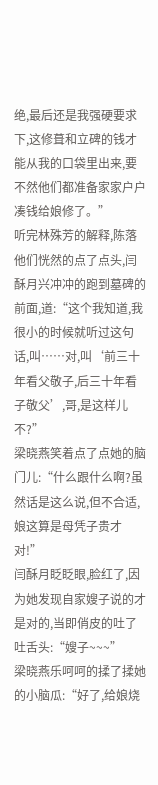绝,最后还是我强硬要求下,这修葺和立碑的钱才能从我的口袋里出来,要不然他们都准备家家户户凑钱给娘修了。”
听完林殊芳的解释,陈落他们恍然的点了点头,闫酥月兴冲冲的跑到墓碑的前面,道:“这个我知道,我很小的时候就听过这句话,叫……对,叫‘前三十年看父敬子,后三十年看子敬父’,哥,是这样儿不?”
梁晓燕笑着点了点她的脑门儿:“什么跟什么啊?虽然话是这么说,但不合适,娘这算是母凭子贵才对!”
闫酥月眨眨眼,脸红了,因为她发现自家嫂子说的才是对的,当即俏皮的吐了吐舌头:“嫂子~~~”
梁晓燕乐呵呵的揉了揉她的小脑瓜:“好了,给娘烧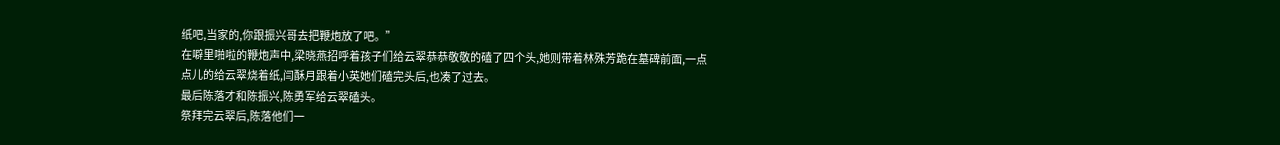纸吧,当家的,你跟振兴哥去把鞭炮放了吧。”
在噼里啪啦的鞭炮声中,梁晓燕招呼着孩子们给云翠恭恭敬敬的磕了四个头,她则带着林殊芳跪在墓碑前面,一点点儿的给云翠烧着纸,闫酥月跟着小英她们磕完头后,也凑了过去。
最后陈落才和陈振兴,陈勇军给云翠磕头。
祭拜完云翠后,陈落他们一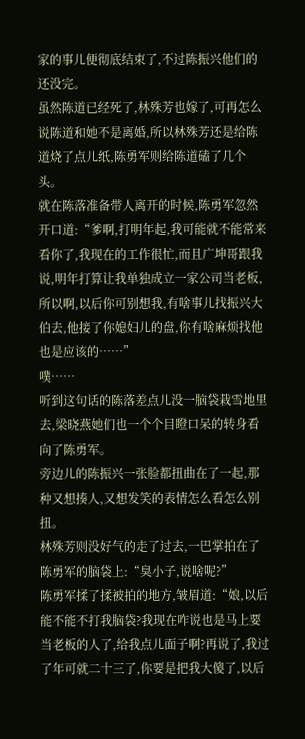家的事儿便彻底结束了,不过陈振兴他们的还没完。
虽然陈道已经死了,林殊芳也嫁了,可再怎么说陈道和她不是离婚,所以林殊芳还是给陈道烧了点儿纸,陈勇军则给陈道磕了几个头。
就在陈落准备带人离开的时候,陈勇军忽然开口道:“爹啊,打明年起,我可能就不能常来看你了,我现在的工作很忙,而且广坤哥跟我说,明年打算让我单独成立一家公司当老板,所以啊,以后你可别想我,有啥事儿找振兴大伯去,他接了你媳妇儿的盘,你有啥麻烦找他也是应该的……”
噗……
听到这句话的陈落差点儿没一脑袋栽雪地里去,梁晓燕她们也一个个目瞪口呆的转身看向了陈勇军。
旁边儿的陈振兴一张脸都扭曲在了一起,那种又想揍人,又想发笑的表情怎么看怎么别扭。
林殊芳则没好气的走了过去,一巴掌拍在了陈勇军的脑袋上:“臭小子,说啥呢?”
陈勇军揉了揉被拍的地方,皱眉道:“娘,以后能不能不打我脑袋?我现在咋说也是马上要当老板的人了,给我点儿面子啊?再说了,我过了年可就二十三了,你要是把我大傻了,以后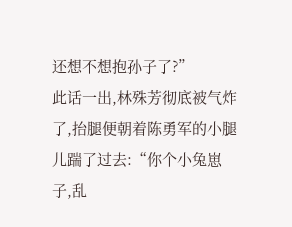还想不想抱孙子了?”
此话一出,林殊芳彻底被气炸了,抬腿便朝着陈勇军的小腿儿踹了过去:“你个小兔崽子,乱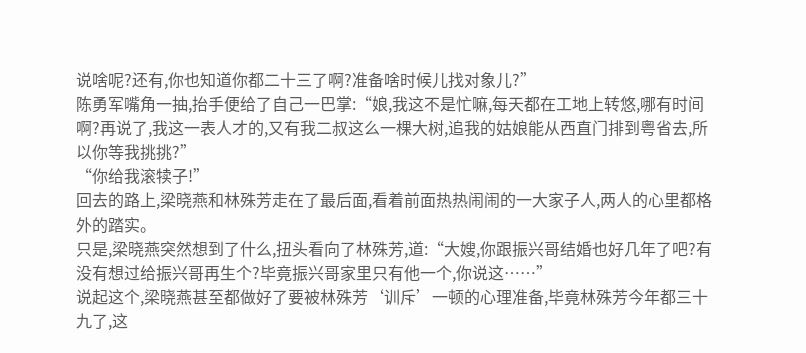说啥呢?还有,你也知道你都二十三了啊?准备啥时候儿找对象儿?”
陈勇军嘴角一抽,抬手便给了自己一巴掌:“娘,我这不是忙嘛,每天都在工地上转悠,哪有时间啊?再说了,我这一表人才的,又有我二叔这么一棵大树,追我的姑娘能从西直门排到粤省去,所以你等我挑挑?”
“你给我滚犊子!”
回去的路上,梁晓燕和林殊芳走在了最后面,看着前面热热闹闹的一大家子人,两人的心里都格外的踏实。
只是,梁晓燕突然想到了什么,扭头看向了林殊芳,道:“大嫂,你跟振兴哥结婚也好几年了吧?有没有想过给振兴哥再生个?毕竟振兴哥家里只有他一个,你说这……”
说起这个,梁晓燕甚至都做好了要被林殊芳‘训斥’一顿的心理准备,毕竟林殊芳今年都三十九了,这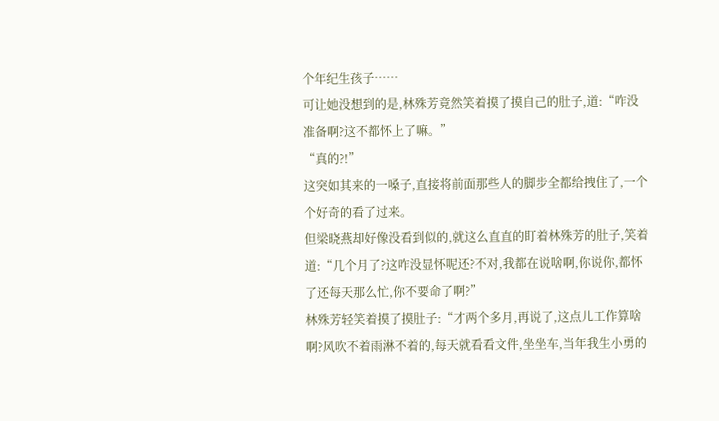个年纪生孩子……
可让她没想到的是,林殊芳竟然笑着摸了摸自己的肚子,道:“咋没准备啊?这不都怀上了嘛。”
“真的?!”
这突如其来的一嗓子,直接将前面那些人的脚步全都给拽住了,一个个好奇的看了过来。
但梁晓燕却好像没看到似的,就这么直直的盯着林殊芳的肚子,笑着道:“几个月了?这咋没显怀呢还?不对,我都在说啥啊,你说你,都怀了还每天那么忙,你不要命了啊?”
林殊芳轻笑着摸了摸肚子:“才两个多月,再说了,这点儿工作算啥啊?风吹不着雨淋不着的,每天就看看文件,坐坐车,当年我生小勇的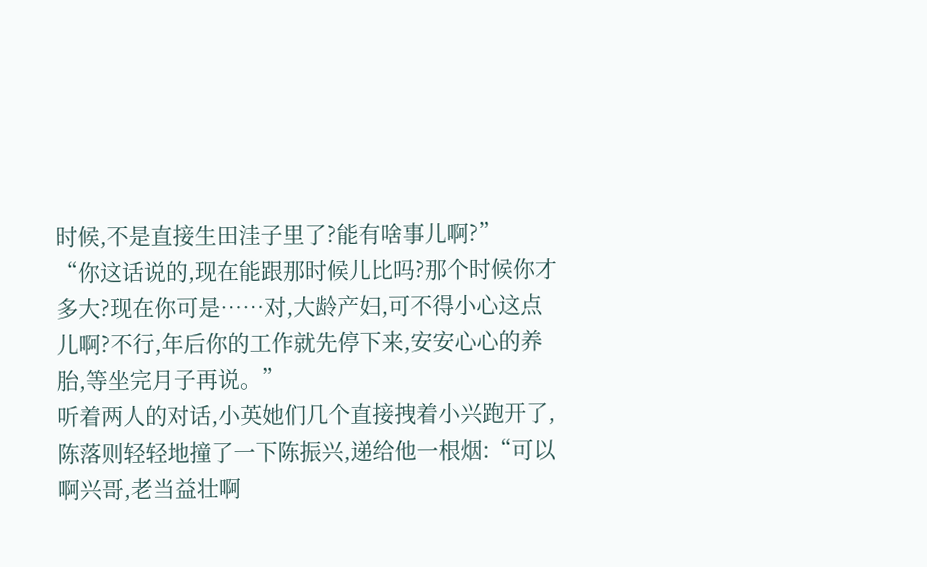时候,不是直接生田洼子里了?能有啥事儿啊?”
“你这话说的,现在能跟那时候儿比吗?那个时候你才多大?现在你可是……对,大龄产妇,可不得小心这点儿啊?不行,年后你的工作就先停下来,安安心心的养胎,等坐完月子再说。”
听着两人的对话,小英她们几个直接拽着小兴跑开了,陈落则轻轻地撞了一下陈振兴,递给他一根烟:“可以啊兴哥,老当益壮啊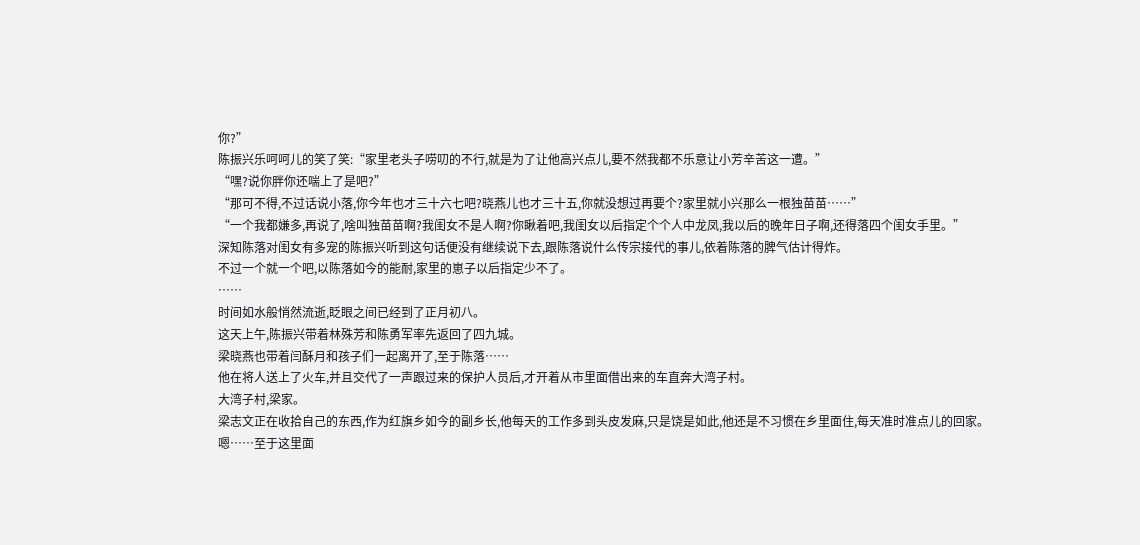你?”
陈振兴乐呵呵儿的笑了笑:“家里老头子唠叨的不行,就是为了让他高兴点儿,要不然我都不乐意让小芳辛苦这一遭。”
“嘿?说你胖你还喘上了是吧?”
“那可不得,不过话说小落,你今年也才三十六七吧?晓燕儿也才三十五,你就没想过再要个?家里就小兴那么一根独苗苗……”
“一个我都嫌多,再说了,啥叫独苗苗啊?我闺女不是人啊?你瞅着吧,我闺女以后指定个个人中龙凤,我以后的晚年日子啊,还得落四个闺女手里。”
深知陈落对闺女有多宠的陈振兴听到这句话便没有继续说下去,跟陈落说什么传宗接代的事儿,依着陈落的脾气估计得炸。
不过一个就一个吧,以陈落如今的能耐,家里的崽子以后指定少不了。
……
时间如水般悄然流逝,眨眼之间已经到了正月初八。
这天上午,陈振兴带着林殊芳和陈勇军率先返回了四九城。
梁晓燕也带着闫酥月和孩子们一起离开了,至于陈落……
他在将人送上了火车,并且交代了一声跟过来的保护人员后,才开着从市里面借出来的车直奔大湾子村。
大湾子村,梁家。
梁志文正在收拾自己的东西,作为红旗乡如今的副乡长,他每天的工作多到头皮发麻,只是饶是如此,他还是不习惯在乡里面住,每天准时准点儿的回家。
嗯……至于这里面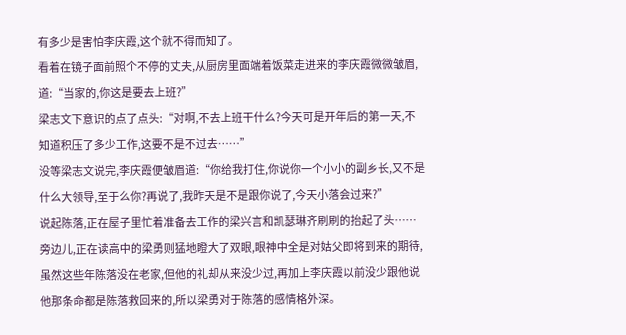有多少是害怕李庆霞,这个就不得而知了。
看着在镜子面前照个不停的丈夫,从厨房里面端着饭菜走进来的李庆霞微微皱眉,道:“当家的,你这是要去上班?”
梁志文下意识的点了点头:“对啊,不去上班干什么?今天可是开年后的第一天,不知道积压了多少工作,这要不是不过去……”
没等梁志文说完,李庆霞便皱眉道:“你给我打住,你说你一个小小的副乡长,又不是什么大领导,至于么你?再说了,我昨天是不是跟你说了,今天小落会过来?”
说起陈落,正在屋子里忙着准备去工作的梁兴言和凯瑟琳齐刷刷的抬起了头……
旁边儿,正在读高中的梁勇则猛地瞪大了双眼,眼神中全是对姑父即将到来的期待,虽然这些年陈落没在老家,但他的礼却从来没少过,再加上李庆霞以前没少跟他说他那条命都是陈落救回来的,所以梁勇对于陈落的感情格外深。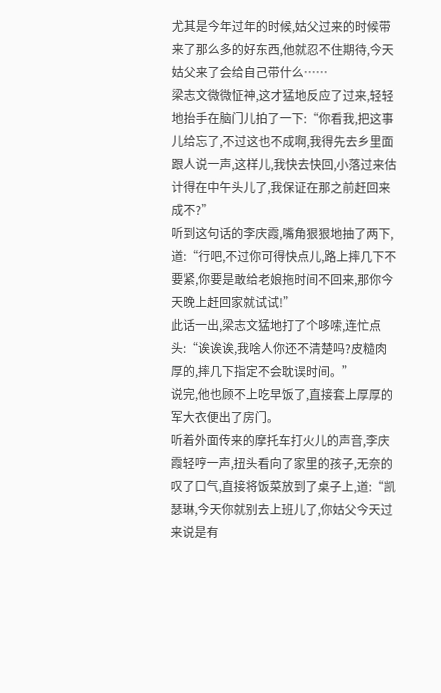尤其是今年过年的时候,姑父过来的时候带来了那么多的好东西,他就忍不住期待,今天姑父来了会给自己带什么……
梁志文微微怔神,这才猛地反应了过来,轻轻地抬手在脑门儿拍了一下:“你看我,把这事儿给忘了,不过这也不成啊,我得先去乡里面跟人说一声,这样儿,我快去快回,小落过来估计得在中午头儿了,我保证在那之前赶回来成不?”
听到这句话的李庆霞,嘴角狠狠地抽了两下,道:“行吧,不过你可得快点儿,路上摔几下不要紧,你要是敢给老娘拖时间不回来,那你今天晚上赶回家就试试!”
此话一出,梁志文猛地打了个哆嗦,连忙点头:“诶诶诶,我啥人你还不清楚吗?皮糙肉厚的,摔几下指定不会耽误时间。”
说完,他也顾不上吃早饭了,直接套上厚厚的军大衣便出了房门。
听着外面传来的摩托车打火儿的声音,李庆霞轻哼一声,扭头看向了家里的孩子,无奈的叹了口气,直接将饭菜放到了桌子上,道:“凯瑟琳,今天你就别去上班儿了,你姑父今天过来说是有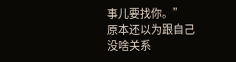事儿要找你。”
原本还以为跟自己没啥关系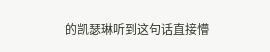的凯瑟琳听到这句话直接懵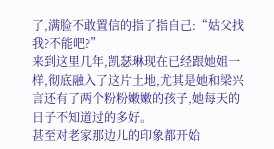了,满脸不敢置信的指了指自己:“姑父找我?不能吧?”
来到这里几年,凯瑟琳现在已经跟她姐一样,彻底融入了这片土地,尤其是她和梁兴言还有了两个粉粉嫩嫩的孩子,她每天的日子不知道过的多好。
甚至对老家那边儿的印象都开始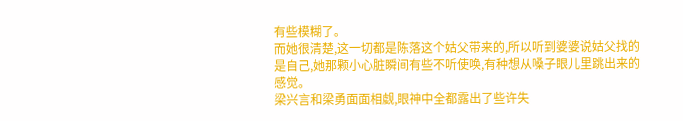有些模糊了。
而她很清楚,这一切都是陈落这个姑父带来的,所以听到婆婆说姑父找的是自己,她那颗小心脏瞬间有些不听使唤,有种想从嗓子眼儿里跳出来的感觉。
梁兴言和梁勇面面相觑,眼神中全都露出了些许失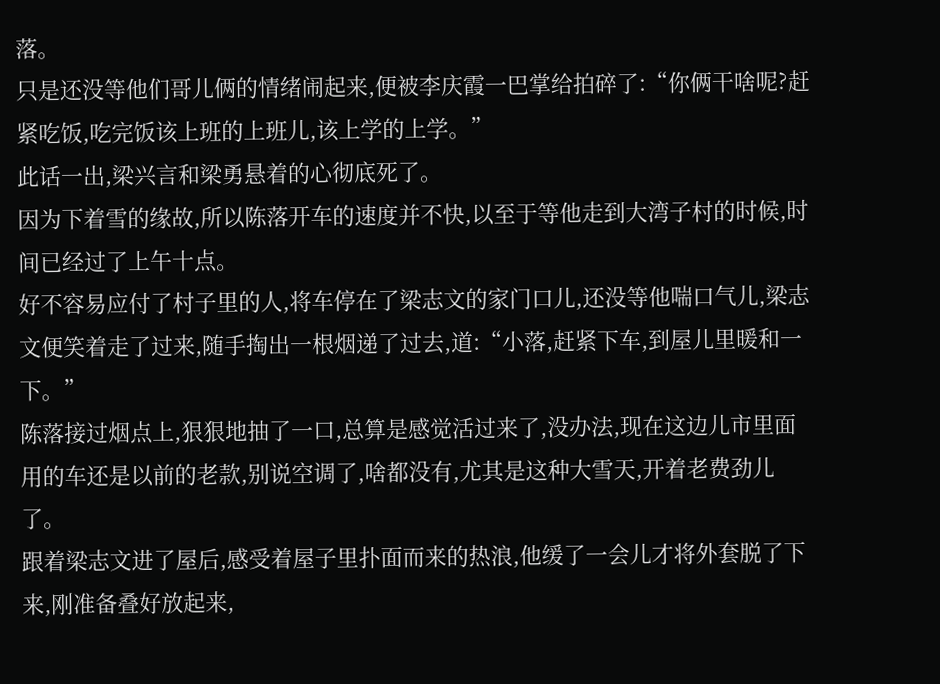落。
只是还没等他们哥儿俩的情绪闹起来,便被李庆霞一巴掌给拍碎了:“你俩干啥呢?赶紧吃饭,吃完饭该上班的上班儿,该上学的上学。”
此话一出,梁兴言和梁勇悬着的心彻底死了。
因为下着雪的缘故,所以陈落开车的速度并不快,以至于等他走到大湾子村的时候,时间已经过了上午十点。
好不容易应付了村子里的人,将车停在了梁志文的家门口儿,还没等他喘口气儿,梁志文便笑着走了过来,随手掏出一根烟递了过去,道:“小落,赶紧下车,到屋儿里暖和一下。”
陈落接过烟点上,狠狠地抽了一口,总算是感觉活过来了,没办法,现在这边儿市里面用的车还是以前的老款,别说空调了,啥都没有,尤其是这种大雪天,开着老费劲儿了。
跟着梁志文进了屋后,感受着屋子里扑面而来的热浪,他缓了一会儿才将外套脱了下来,刚准备叠好放起来,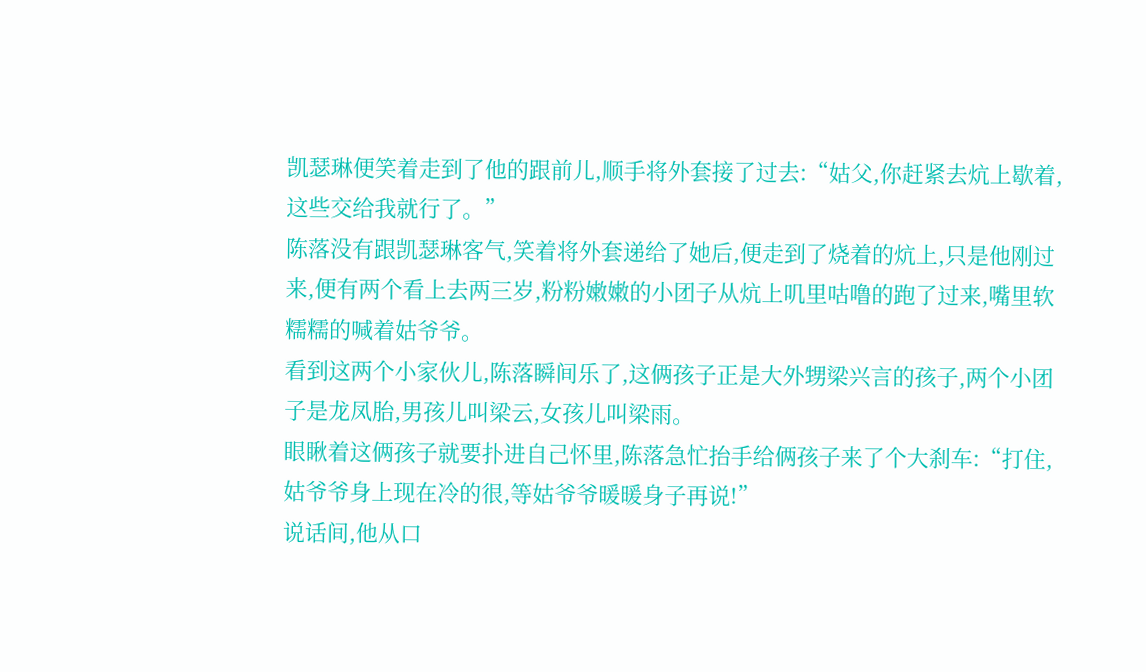凯瑟琳便笑着走到了他的跟前儿,顺手将外套接了过去:“姑父,你赶紧去炕上歇着,这些交给我就行了。”
陈落没有跟凯瑟琳客气,笑着将外套递给了她后,便走到了烧着的炕上,只是他刚过来,便有两个看上去两三岁,粉粉嫩嫩的小团子从炕上叽里咕噜的跑了过来,嘴里软糯糯的喊着姑爷爷。
看到这两个小家伙儿,陈落瞬间乐了,这俩孩子正是大外甥梁兴言的孩子,两个小团子是龙凤胎,男孩儿叫梁云,女孩儿叫梁雨。
眼瞅着这俩孩子就要扑进自己怀里,陈落急忙抬手给俩孩子来了个大刹车:“打住,姑爷爷身上现在冷的很,等姑爷爷暖暖身子再说!”
说话间,他从口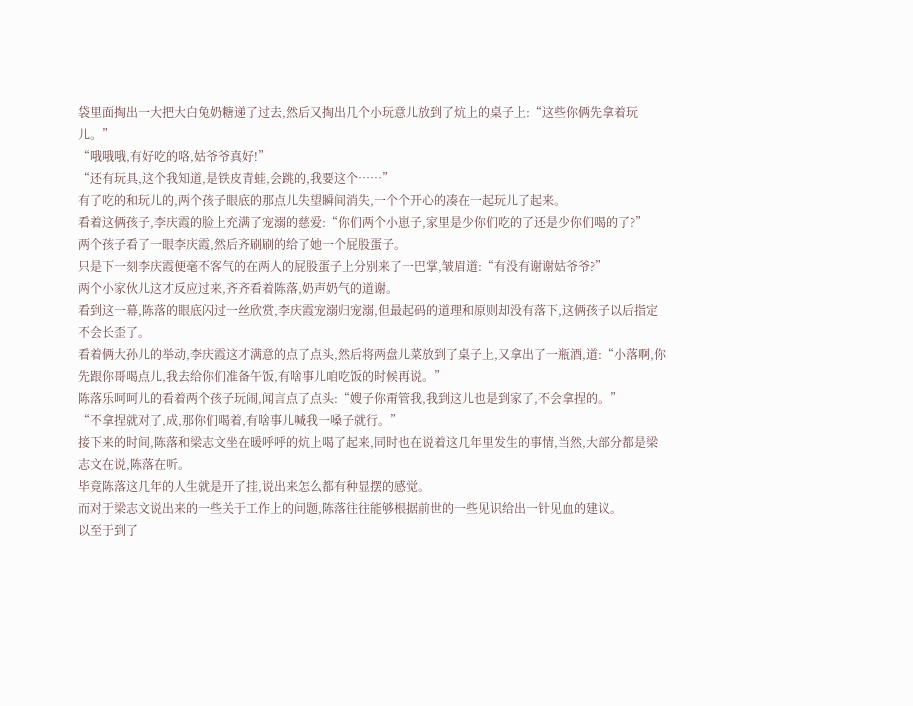袋里面掏出一大把大白兔奶糖递了过去,然后又掏出几个小玩意儿放到了炕上的桌子上:“这些你俩先拿着玩儿。”
“哦哦哦,有好吃的咯,姑爷爷真好!”
“还有玩具,这个我知道,是铁皮青蛙,会跳的,我要这个……”
有了吃的和玩儿的,两个孩子眼底的那点儿失望瞬间消失,一个个开心的凑在一起玩儿了起来。
看着这俩孩子,李庆霞的脸上充满了宠溺的慈爱:“你们两个小崽子,家里是少你们吃的了还是少你们喝的了?”
两个孩子看了一眼李庆霞,然后齐刷刷的给了她一个屁股蛋子。
只是下一刻李庆霞便毫不客气的在两人的屁股蛋子上分别来了一巴掌,皱眉道:“有没有谢谢姑爷爷?”
两个小家伙儿这才反应过来,齐齐看着陈落,奶声奶气的道谢。
看到这一幕,陈落的眼底闪过一丝欣赏,李庆霞宠溺归宠溺,但最起码的道理和原则却没有落下,这俩孩子以后指定不会长歪了。
看着俩大孙儿的举动,李庆霞这才满意的点了点头,然后将两盘儿菜放到了桌子上,又拿出了一瓶酒,道:“小落啊,你先跟你哥喝点儿,我去给你们准备午饭,有啥事儿咱吃饭的时候再说。”
陈落乐呵呵儿的看着两个孩子玩闹,闻言点了点头:“嫂子你甭管我,我到这儿也是到家了,不会拿捏的。”
“不拿捏就对了,成,那你们喝着,有啥事儿喊我一嗓子就行。”
接下来的时间,陈落和梁志文坐在暖呼呼的炕上喝了起来,同时也在说着这几年里发生的事情,当然,大部分都是梁志文在说,陈落在听。
毕竟陈落这几年的人生就是开了挂,说出来怎么都有种显摆的感觉。
而对于梁志文说出来的一些关于工作上的问题,陈落往往能够根据前世的一些见识给出一针见血的建议。
以至于到了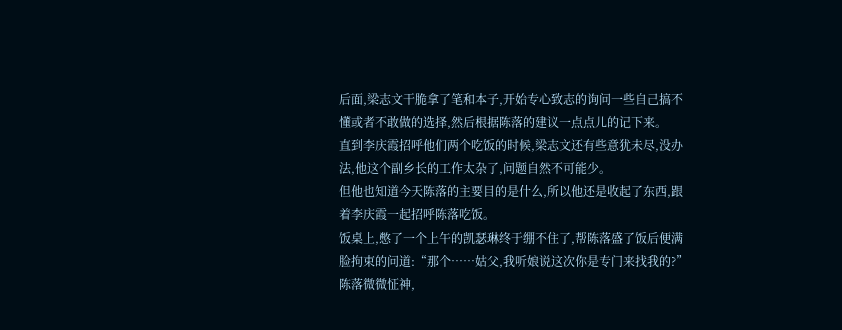后面,梁志文干脆拿了笔和本子,开始专心致志的询问一些自己搞不懂或者不敢做的选择,然后根据陈落的建议一点点儿的记下来。
直到李庆霞招呼他们两个吃饭的时候,梁志文还有些意犹未尽,没办法,他这个副乡长的工作太杂了,问题自然不可能少。
但他也知道今天陈落的主要目的是什么,所以他还是收起了东西,跟着李庆霞一起招呼陈落吃饭。
饭桌上,憋了一个上午的凯瑟琳终于绷不住了,帮陈落盛了饭后便满脸拘束的问道:“那个……姑父,我听娘说这次你是专门来找我的?”
陈落微微怔神,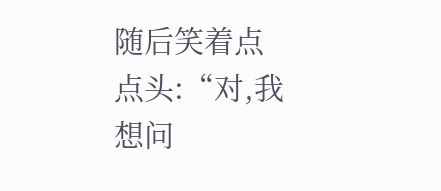随后笑着点点头:“对,我想问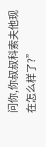问你,你叔叔科索夫他现在怎么样了?”